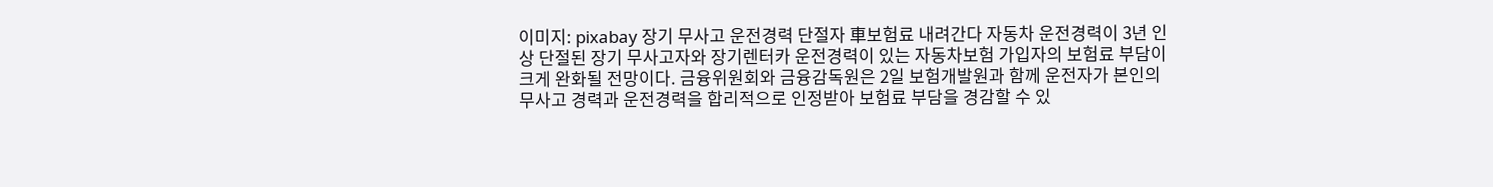이미지: pixabay 장기 무사고 운전경력 단절자 車보험료 내려간다 자동차 운전경력이 3년 인상 단절된 장기 무사고자와 장기렌터카 운전경력이 있는 자동차보험 가입자의 보험료 부담이 크게 완화될 전망이다. 금융위원회와 금융감독원은 2일 보험개발원과 함께 운전자가 본인의 무사고 경력과 운전경력을 합리적으로 인정받아 보험료 부담을 경감할 수 있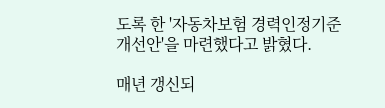도록 한 '자동차보험 경력인정기준 개선안'을 마련했다고 밝혔다.

매년 갱신되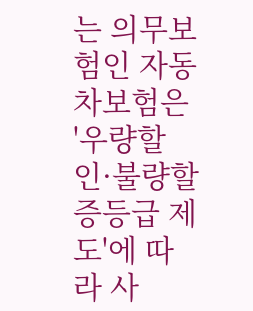는 의무보험인 자동차보험은 '우량할인·불량할증등급 제도'에 따라 사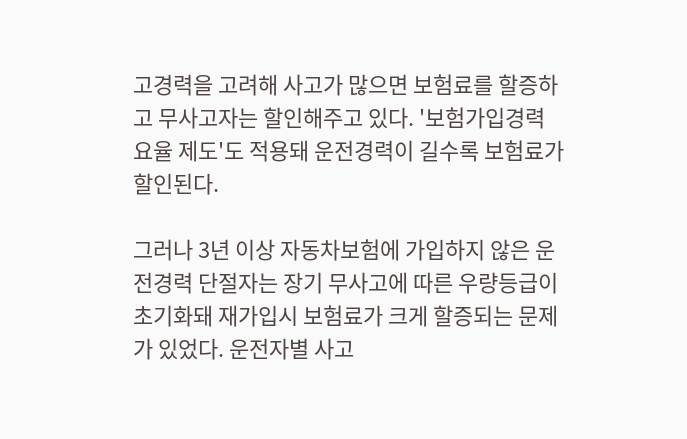고경력을 고려해 사고가 많으면 보험료를 할증하고 무사고자는 할인해주고 있다. '보험가입경력요율 제도'도 적용돼 운전경력이 길수록 보험료가 할인된다.

그러나 3년 이상 자동차보험에 가입하지 않은 운전경력 단절자는 장기 무사고에 따른 우량등급이 초기화돼 재가입시 보험료가 크게 할증되는 문제가 있었다. 운전자별 사고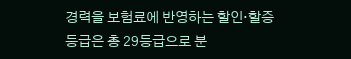경력을 보험료에 반영하는 할인·할증 등급은 총 29등급으로 분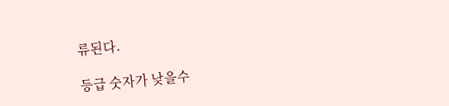류된다.

등급 숫자가 낮을수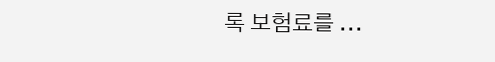록 보험료를 ...